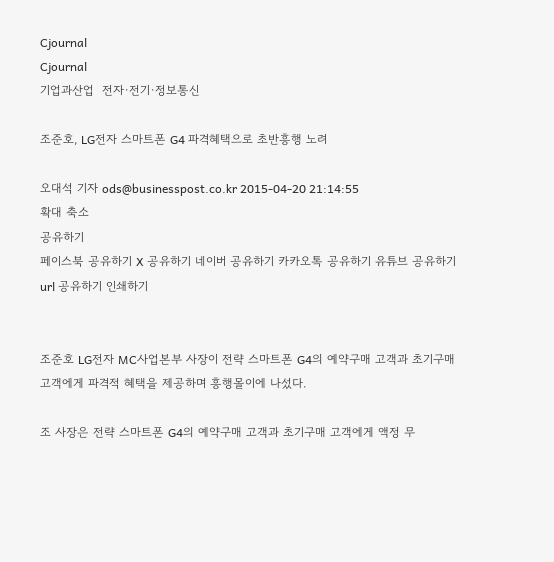Cjournal
Cjournal
기업과산업  전자·전기·정보통신

조준호, LG전자 스마트폰 G4 파격혜택으로 초반흥행 노려

오대석 기자 ods@businesspost.co.kr 2015-04-20 21:14:55
확대 축소
공유하기
페이스북 공유하기 X 공유하기 네이버 공유하기 카카오톡 공유하기 유튜브 공유하기 url 공유하기 인쇄하기


조준호 LG전자 MC사업본부 사장이 전략 스마트폰 G4의 예약구매 고객과 초기구매 고객에게 파격적 혜택을 제공하며 흥행몰이에 나섰다.

조 사장은 전략 스마트폰 G4의 예약구매 고객과 초기구매 고객에게 액정 무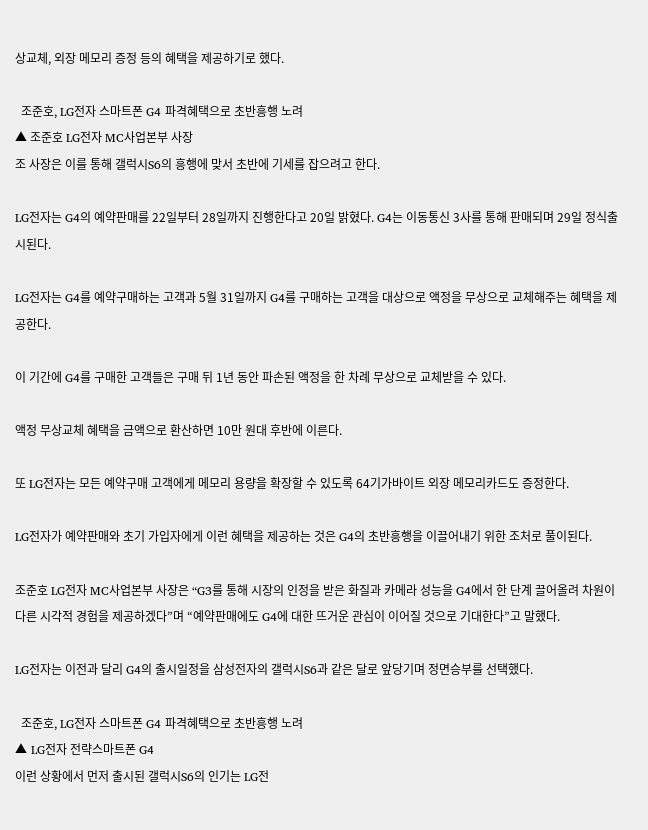상교체, 외장 메모리 증정 등의 혜택을 제공하기로 했다.

  조준호, LG전자 스마트폰 G4 파격혜택으로 초반흥행 노려
▲ 조준호 LG전자 MC사업본부 사장
조 사장은 이를 통해 갤럭시S6의 흥행에 맞서 초반에 기세를 잡으려고 한다.

LG전자는 G4의 예약판매를 22일부터 28일까지 진행한다고 20일 밝혔다. G4는 이동통신 3사를 통해 판매되며 29일 정식출시된다.

LG전자는 G4를 예약구매하는 고객과 5월 31일까지 G4를 구매하는 고객을 대상으로 액정을 무상으로 교체해주는 혜택을 제공한다.

이 기간에 G4를 구매한 고객들은 구매 뒤 1년 동안 파손된 액정을 한 차례 무상으로 교체받을 수 있다.

액정 무상교체 혜택을 금액으로 환산하면 10만 원대 후반에 이른다.

또 LG전자는 모든 예약구매 고객에게 메모리 용량을 확장할 수 있도록 64기가바이트 외장 메모리카드도 증정한다.

LG전자가 예약판매와 초기 가입자에게 이런 혜택을 제공하는 것은 G4의 초반흥행을 이끌어내기 위한 조처로 풀이된다.

조준호 LG전자 MC사업본부 사장은 “G3를 통해 시장의 인정을 받은 화질과 카메라 성능을 G4에서 한 단계 끌어올려 차원이 다른 시각적 경험을 제공하겠다”며 “예약판매에도 G4에 대한 뜨거운 관심이 이어질 것으로 기대한다”고 말했다.

LG전자는 이전과 달리 G4의 출시일정을 삼성전자의 갤럭시S6과 같은 달로 앞당기며 정면승부를 선택했다.

  조준호, LG전자 스마트폰 G4 파격혜택으로 초반흥행 노려
▲ LG전자 전략스마트폰 G4
이런 상황에서 먼저 출시된 갤럭시S6의 인기는 LG전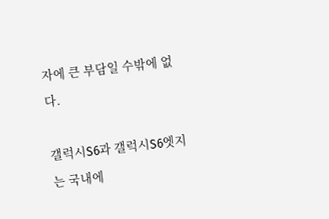자에 큰 부담일 수밖에 없다.

갤럭시S6과 갤럭시S6엣지는 국내에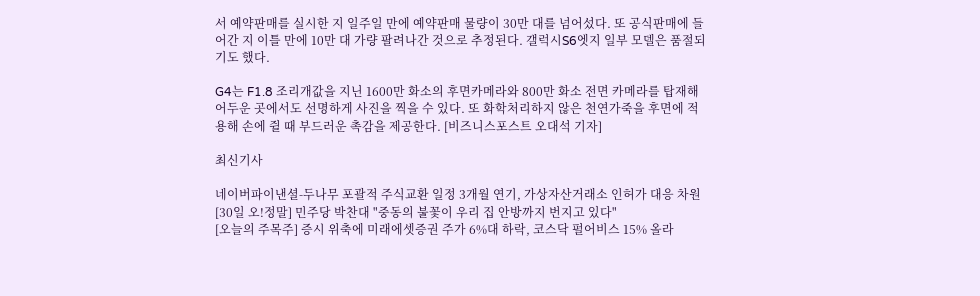서 예약판매를 실시한 지 일주일 만에 예약판매 물량이 30만 대를 넘어섰다. 또 공식판매에 들어간 지 이틀 만에 10만 대 가량 팔려나간 것으로 추정된다. 갤럭시S6엣지 일부 모델은 품절되기도 했다.

G4는 F1.8 조리개값을 지닌 1600만 화소의 후면카메라와 800만 화소 전면 카메라를 탑재해 어두운 곳에서도 선명하게 사진을 찍을 수 있다. 또 화학처리하지 않은 천연가죽을 후면에 적용해 손에 쥘 때 부드러운 촉감을 제공한다. [비즈니스포스트 오대석 기자]

최신기사

네이버파이낸셜-두나무 포괄적 주식교환 일정 3개월 연기, 가상자산거래소 인허가 대응 차원
[30일 오!정말] 민주당 박찬대 "중동의 불꽃이 우리 집 안방까지 번지고 있다"
[오늘의 주목주] 증시 위축에 미래에셋증권 주가 6%대 하락, 코스닥 펄어비스 15% 올라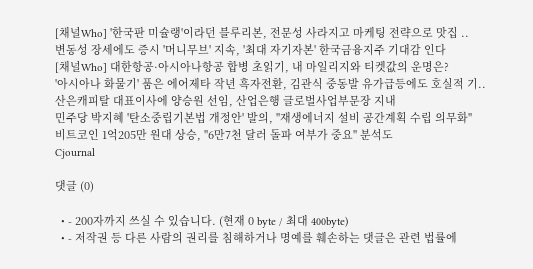[채널Who] '한국판 미슐랭'이라던 블루리본, 전문성 사라지고 마케팅 전략으로 맛집 ..
변동성 장세에도 증시 '머니무브' 지속, '최대 자기자본' 한국금융지주 기대감 인다
[채널Who] 대한항공·아시아나항공 합병 초읽기, 내 마일리지와 티켓값의 운명은?
'아시아나 화물기' 품은 에어제타 작년 흑자전환, 김관식 중동발 유가급등에도 호실적 기..
산은캐피탈 대표이사에 양승원 선임, 산업은행 글로벌사업부문장 지내
민주당 박지혜 '탄소중립기본법 개정안' 발의, "재생에너지 설비 공간계획 수립 의무화"
비트코인 1억205만 원대 상승, "6만7천 달러 돌파 여부가 중요" 분석도
Cjournal

댓글 (0)

  • - 200자까지 쓰실 수 있습니다. (현재 0 byte / 최대 400byte)
  • - 저작권 등 다른 사람의 권리를 침해하거나 명예를 훼손하는 댓글은 관련 법률에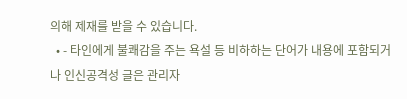의해 제재를 받을 수 있습니다.
  • - 타인에게 불쾌감을 주는 욕설 등 비하하는 단어가 내용에 포함되거나 인신공격성 글은 관리자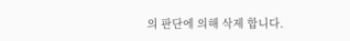의 판단에 의해 삭제 합니다.